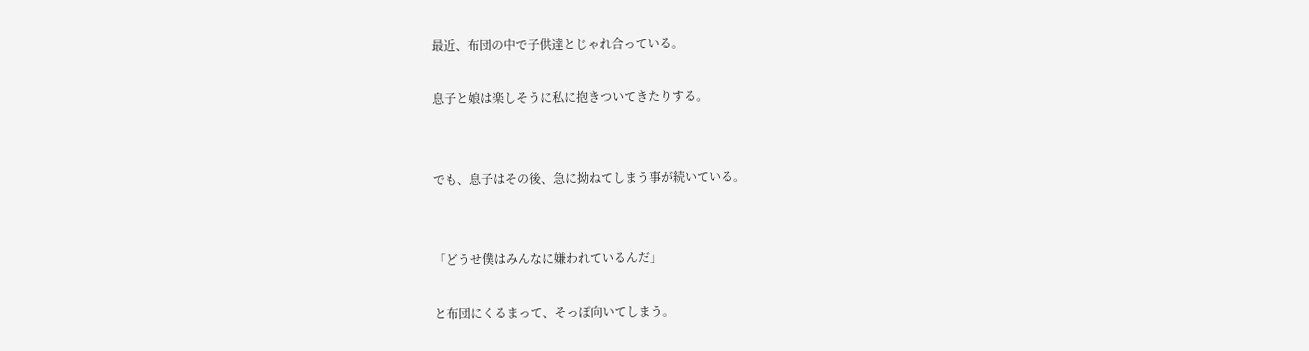最近、布団の中で子供達とじゃれ合っている。

息子と娘は楽しそうに私に抱きついてきたりする。


でも、息子はその後、急に拗ねてしまう事が続いている。


「どうせ僕はみんなに嫌われているんだ」

と布団にくるまって、そっぽ向いてしまう。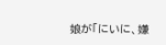娘が「にいに、嫌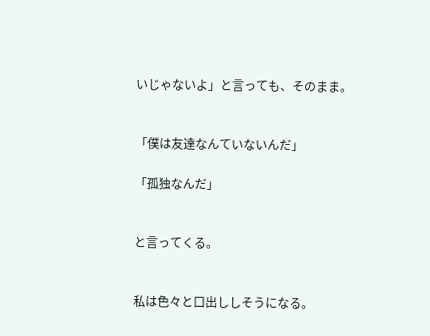いじゃないよ」と言っても、そのまま。


「僕は友達なんていないんだ」

「孤独なんだ」


と言ってくる。


私は色々と口出ししそうになる。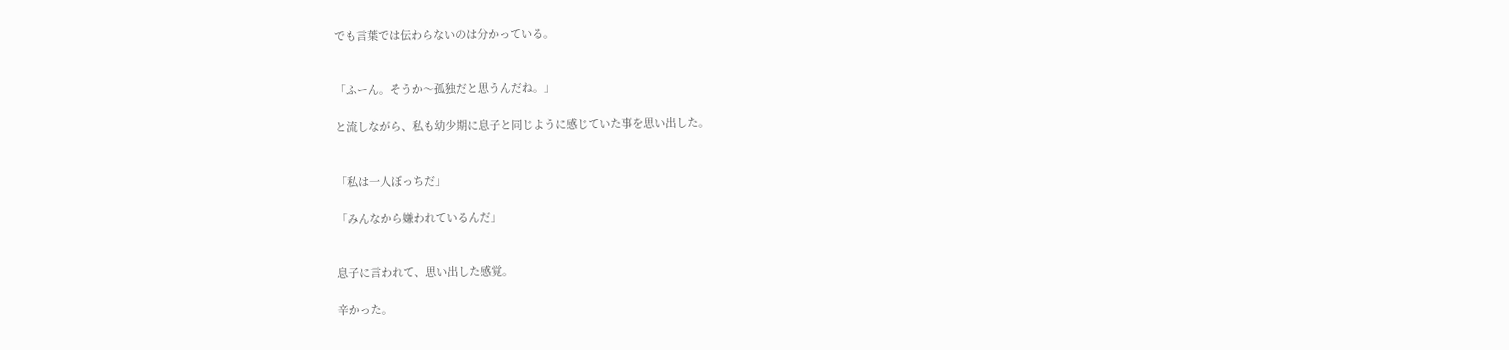でも言葉では伝わらないのは分かっている。


「ふーん。そうか〜孤独だと思うんだね。」

と流しながら、私も幼少期に息子と同じように感じていた事を思い出した。


「私は一人ぼっちだ」

「みんなから嫌われているんだ」


息子に言われて、思い出した感覚。

辛かった。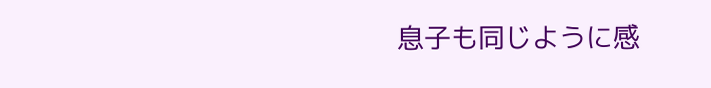息子も同じように感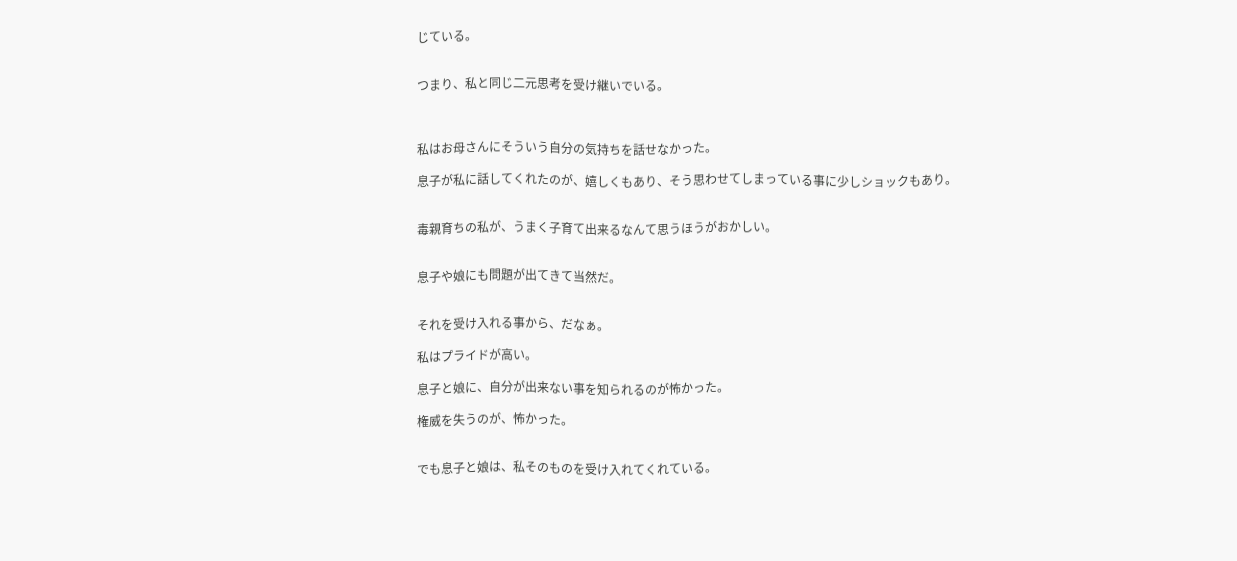じている。


つまり、私と同じ二元思考を受け継いでいる。



私はお母さんにそういう自分の気持ちを話せなかった。

息子が私に話してくれたのが、嬉しくもあり、そう思わせてしまっている事に少しショックもあり。


毒親育ちの私が、うまく子育て出来るなんて思うほうがおかしい。


息子や娘にも問題が出てきて当然だ。


それを受け入れる事から、だなぁ。

私はプライドが高い。

息子と娘に、自分が出来ない事を知られるのが怖かった。

権威を失うのが、怖かった。


でも息子と娘は、私そのものを受け入れてくれている。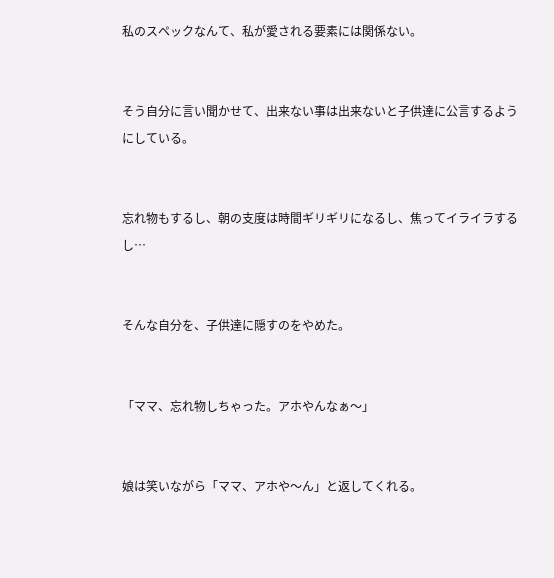私のスペックなんて、私が愛される要素には関係ない。


そう自分に言い聞かせて、出来ない事は出来ないと子供達に公言するようにしている。


忘れ物もするし、朝の支度は時間ギリギリになるし、焦ってイライラするし…


そんな自分を、子供達に隠すのをやめた。


「ママ、忘れ物しちゃった。アホやんなぁ〜」


娘は笑いながら「ママ、アホや〜ん」と返してくれる。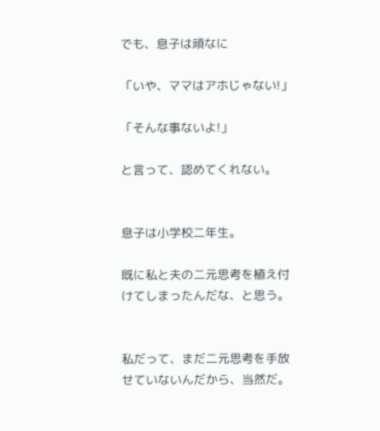でも、息子は頑なに

「いや、ママはアホじゃない!」

「そんな事ないよ!」

と言って、認めてくれない。


息子は小学校二年生。

既に私と夫の二元思考を植え付けてしまったんだな、と思う。


私だって、まだ二元思考を手放せていないんだから、当然だ。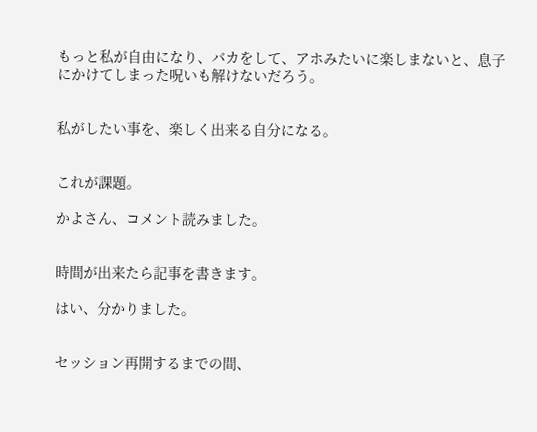もっと私が自由になり、バカをして、アホみたいに楽しまないと、息子にかけてしまった呪いも解けないだろう。


私がしたい事を、楽しく出来る自分になる。


これが課題。

かよさん、コメント読みました。


時間が出来たら記事を書きます。

はい、分かりました。


セッション再開するまでの間、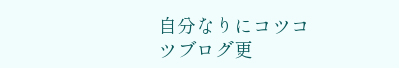自分なりにコツコツブログ更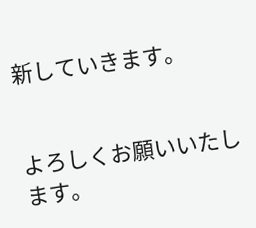新していきます。


よろしくお願いいたします。